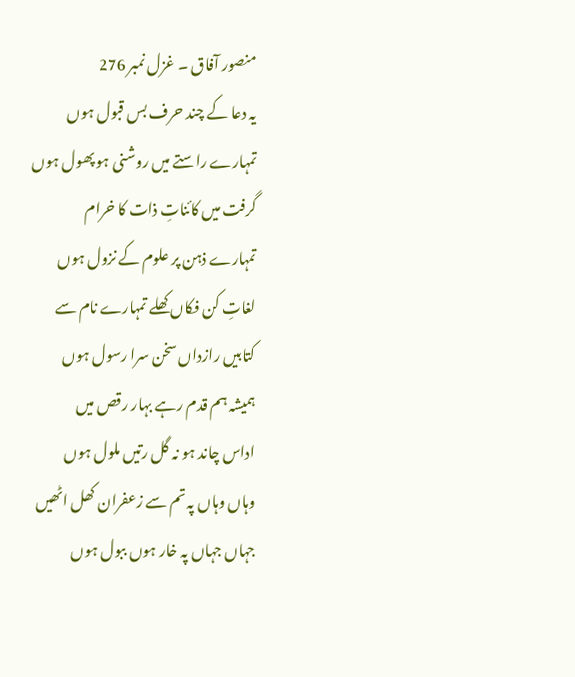منصور آفاق ۔ غزل نمبر 276
یہ دعا کے چند حرف بس قبول ہوں
تمہارے راستے میں روشنی ہو پھول ہوں
گرفت میں کائناتِ ذات کا خرام
تمہارے ذہن پر علوم کے نزول ہوں
لغاتِ کن فکاں کھلے تمہارے نام سے
کتابیں رازداں سخن سرا رسول ہوں
ہمیشہ ہم قدم رہے بہار رقص میں
اداس چاند ہو نہ گل رتیں ملول ہوں
وہاں وہاں پہ تم سے زعفران کھل اٹھیں
جہاں جہاں پہ خار ہوں ببول ہوں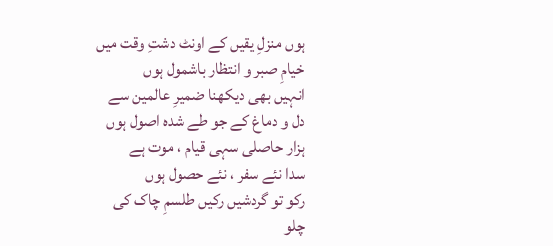ہوں منزلِ یقیں کے اونٹ دشتِ وقت میں
خیامِ صبر و انتظار باشمول ہوں
انہیں بھی دیکھنا ضمیرِ عالمین سے
دل و دماغ کے جو طے شدہ اصول ہوں
ہزار حاصلی سہی قیام ، موت ہے
سدا نئے سفر ، نئے حصول ہوں
رکو تو گردشیں رکیں طلسمِ چاک کی
چلو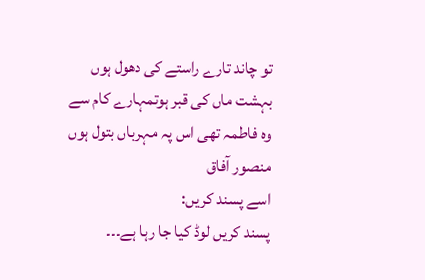تو چاند تارے راستے کی دھول ہوں
بہشت ماں کی قبر ہوتمہارے کام سے
وہ فاطمہ تھی اس پہ مہرباں بتول ہوں
منصور آفاق
اسے پسند کریں:
پسند کریں لوڈ کیا جا رہا ہے۔۔۔